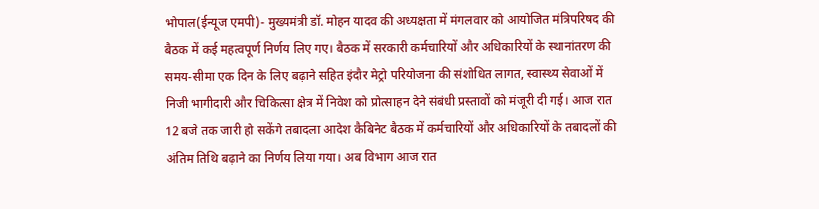भोपाल(ईन्यूज एमपी)- मुख्यमंत्री डॉ. मोहन यादव की अध्यक्षता में मंगलवार को आयोजित मंत्रिपरिषद की बैठक में कई महत्वपूर्ण निर्णय लिए गए। बैठक में सरकारी कर्मचारियों और अधिकारियों के स्थानांतरण की समय-सीमा एक दिन के लिए बढ़ाने सहित इंदौर मेट्रो परियोजना की संशोधित लागत, स्वास्थ्य सेवाओं में निजी भागीदारी और चिकित्सा क्षेत्र में निवेश को प्रोत्साहन देने संबंधी प्रस्तावों को मंजूरी दी गई। आज रात 12 बजे तक जारी हो सकेंगे तबादला आदेश कैबिनेट बैठक में कर्मचारियों और अधिकारियों के तबादलों की अंतिम तिथि बढ़ाने का निर्णय लिया गया। अब विभाग आज रात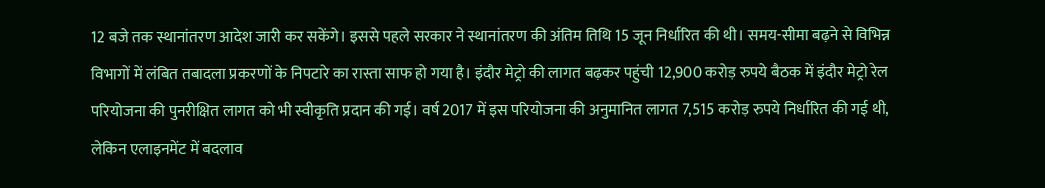12 बजे तक स्थानांतरण आदेश जारी कर सकेंगे। इससे पहले सरकार ने स्थानांतरण की अंतिम तिथि 15 जून निर्धारित की थी। समय-सीमा बढ़ने से विभिन्न विभागों में लंबित तबादला प्रकरणों के निपटारे का रास्ता साफ हो गया है। इंदौर मेट्रो की लागत बढ़कर पहुंची 12,900 करोड़ रुपये बैठक में इंदौर मेट्रो रेल परियोजना की पुनरीक्षित लागत को भी स्वीकृति प्रदान की गई। वर्ष 2017 में इस परियोजना की अनुमानित लागत 7,515 करोड़ रुपये निर्धारित की गई थी, लेकिन एलाइनमेंट में बदलाव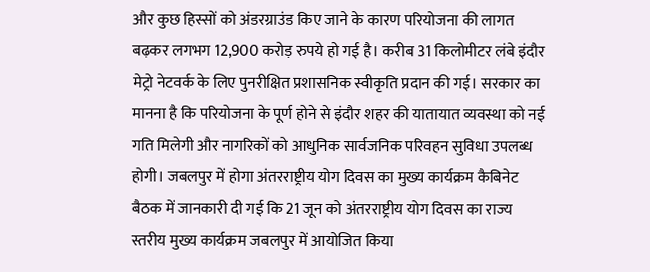और कुछ हिस्सों को अंडरग्राउंड किए जाने के कारण परियोजना की लागत बढ़कर लगभग 12,900 करोड़ रुपये हो गई है। करीब 31 किलोमीटर लंबे इंदौर मेट्रो नेटवर्क के लिए पुनरीक्षित प्रशासनिक स्वीकृति प्रदान की गई। सरकार का मानना है कि परियोजना के पूर्ण होने से इंदौर शहर की यातायात व्यवस्था को नई गति मिलेगी और नागरिकों को आधुनिक सार्वजनिक परिवहन सुविधा उपलब्ध होगी। जबलपुर में होगा अंतरराष्ट्रीय योग दिवस का मुख्य कार्यक्रम कैबिनेट बैठक में जानकारी दी गई कि 21 जून को अंतरराष्ट्रीय योग दिवस का राज्य स्तरीय मुख्य कार्यक्रम जबलपुर में आयोजित किया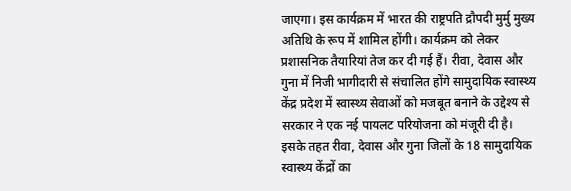जाएगा। इस कार्यक्रम में भारत की राष्ट्रपति द्रौपदी मुर्मु मुख्य अतिथि के रूप में शामिल होंगी। कार्यक्रम को लेकर प्रशासनिक तैयारियां तेज कर दी गई हैं। रीवा, देवास और गुना में निजी भागीदारी से संचालित होंगे सामुदायिक स्वास्थ्य केंद्र प्रदेश में स्वास्थ्य सेवाओं को मजबूत बनाने के उद्देश्य से सरकार ने एक नई पायलट परियोजना को मंजूरी दी है। इसके तहत रीवा, देवास और गुना जिलों के 18 सामुदायिक स्वास्थ्य केंद्रों का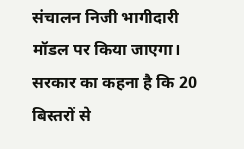संचालन निजी भागीदारी मॉडल पर किया जाएगा। सरकार का कहना है कि 20 बिस्तरों से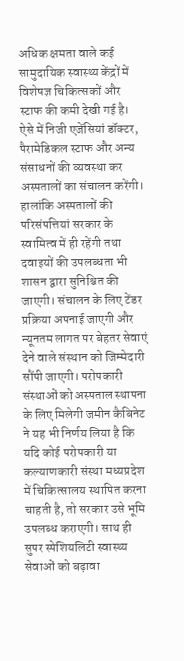अधिक क्षमता वाले कई सामुदायिक स्वास्थ्य केंद्रों में विशेषज्ञ चिकित्सकों और स्टाफ की कमी देखी गई है। ऐसे में निजी एजेंसियां डॉक्टर, पैरामेडिकल स्टाफ और अन्य संसाधनों की व्यवस्था कर अस्पतालों का संचालन करेंगी। हालांकि अस्पतालों की परिसंपत्तियां सरकार के स्वामित्व में ही रहेंगी तथा दवाइयों की उपलब्धता भी शासन द्वारा सुनिश्चित की जाएगी। संचालन के लिए टेंडर प्रक्रिया अपनाई जाएगी और न्यूनतम लागत पर बेहतर सेवाएं देने वाले संस्थान को जिम्मेदारी सौंपी जाएगी। परोपकारी संस्थाओं को अस्पताल स्थापना के लिए मिलेगी जमीन कैबिनेट ने यह भी निर्णय लिया है कि यदि कोई परोपकारी या कल्याणकारी संस्था मध्यप्रदेश में चिकित्सालय स्थापित करना चाहती है, तो सरकार उसे भूमि उपलब्ध कराएगी। साथ ही सुपर स्पेशियलिटी स्वास्थ्य सेवाओं को बढ़ावा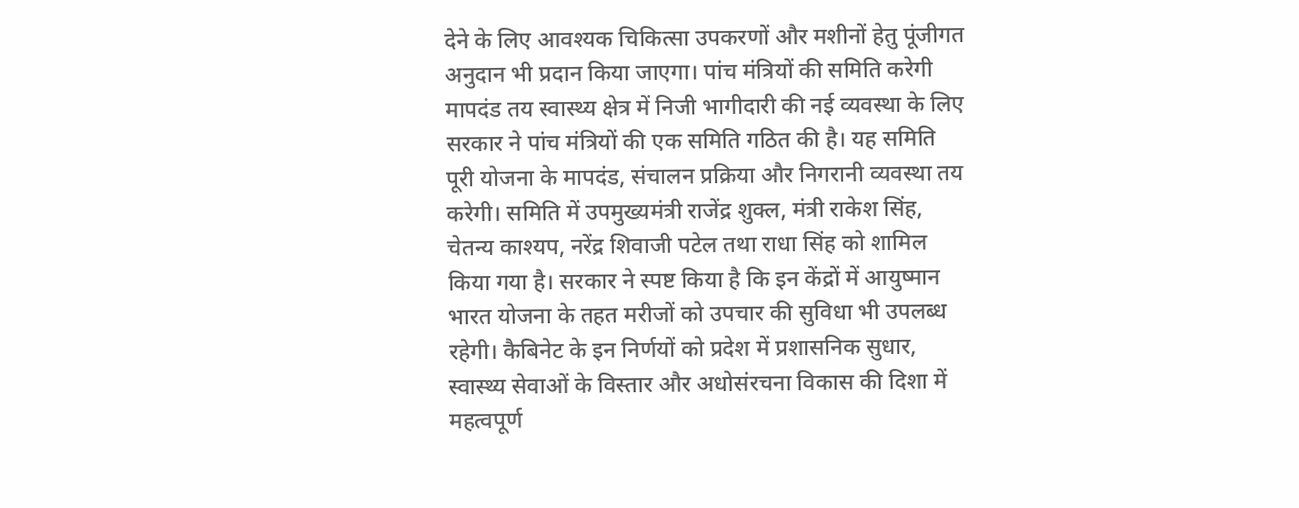देने के लिए आवश्यक चिकित्सा उपकरणों और मशीनों हेतु पूंजीगत अनुदान भी प्रदान किया जाएगा। पांच मंत्रियों की समिति करेगी मापदंड तय स्वास्थ्य क्षेत्र में निजी भागीदारी की नई व्यवस्था के लिए सरकार ने पांच मंत्रियों की एक समिति गठित की है। यह समिति पूरी योजना के मापदंड, संचालन प्रक्रिया और निगरानी व्यवस्था तय करेगी। समिति में उपमुख्यमंत्री राजेंद्र शुक्ल, मंत्री राकेश सिंह, चेतन्य काश्यप, नरेंद्र शिवाजी पटेल तथा राधा सिंह को शामिल किया गया है। सरकार ने स्पष्ट किया है कि इन केंद्रों में आयुष्मान भारत योजना के तहत मरीजों को उपचार की सुविधा भी उपलब्ध रहेगी। कैबिनेट के इन निर्णयों को प्रदेश में प्रशासनिक सुधार, स्वास्थ्य सेवाओं के विस्तार और अधोसंरचना विकास की दिशा में महत्वपूर्ण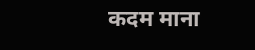कदम माना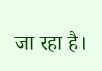जा रहा है।